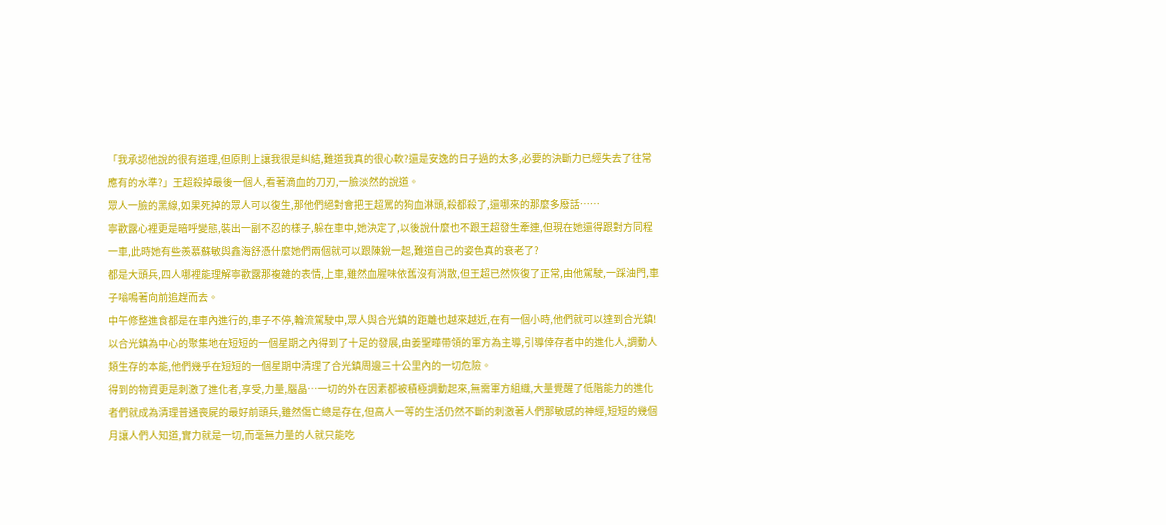「我承認他說的很有道理,但原則上讓我很是糾結,難道我真的很心軟?還是安逸的日子過的太多,必要的決斷力已經失去了往常應有的水準?」王超殺掉最後一個人,看著滴血的刀刃,一臉淡然的說道。
眾人一臉的黑線,如果死掉的眾人可以復生,那他們絕對會把王超罵的狗血淋頭,殺都殺了,還哪來的那麼多廢話……
寧歡露心裡更是暗呼變態,裝出一副不忍的樣子,躲在車中,她決定了,以後說什麼也不跟王超發生牽連,但現在她還得跟對方同程一車,此時她有些羨慕蘇敏與鑫海舒憑什麼她們兩個就可以跟陳銳一起,難道自己的姿色真的衰老了?
都是大頭兵,四人哪裡能理解寧歡露那複雜的表情,上車,雖然血腥味依舊沒有消散,但王超已然恢復了正常,由他駕駛,一踩油門,車子嗡鳴著向前追趕而去。
中午修整進食都是在車內進行的,車子不停,輪流駕駛中,眾人與合光鎮的距離也越來越近,在有一個小時,他們就可以達到合光鎮!
以合光鎮為中心的聚集地在短短的一個星期之內得到了十足的發展,由姜聖曄帶領的軍方為主導,引導倖存者中的進化人,調動人類生存的本能,他們幾乎在短短的一個星期中清理了合光鎮周邊三十公里內的一切危險。
得到的物資更是刺激了進化者,享受,力量,腦晶…一切的外在因素都被積極調動起來,無需軍方組織,大量覺醒了低階能力的進化者們就成為清理普通喪屍的最好前頭兵,雖然傷亡總是存在,但高人一等的生活仍然不斷的刺激著人們那敏感的神經,短短的幾個月讓人們人知道,實力就是一切,而毫無力量的人就只能吃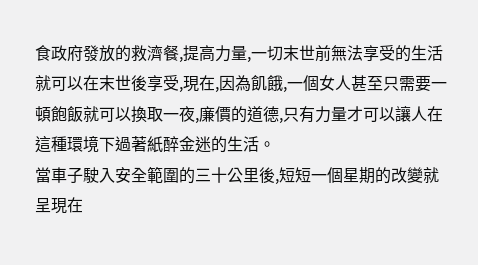食政府發放的救濟餐,提高力量,一切末世前無法享受的生活就可以在末世後享受,現在,因為飢餓,一個女人甚至只需要一頓飽飯就可以換取一夜,廉價的道德,只有力量才可以讓人在這種環境下過著紙醉金迷的生活。
當車子駛入安全範圍的三十公里後,短短一個星期的改變就呈現在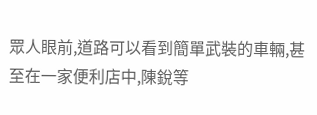眾人眼前,道路可以看到簡單武裝的車輛,甚至在一家便利店中,陳銳等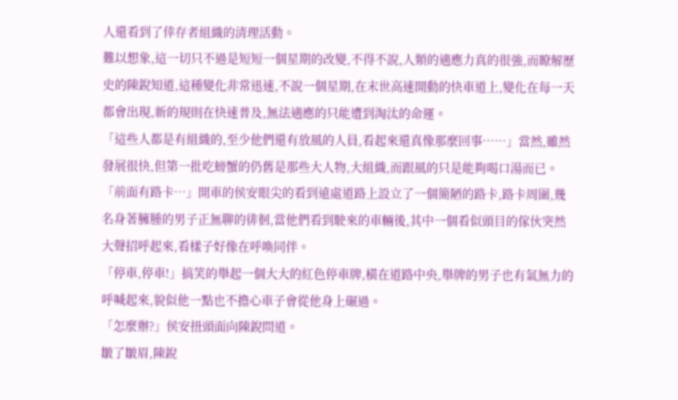人還看到了倖存者組織的清理活動。
難以想象,這一切只不過是短短一個星期的改變,不得不說,人類的適應力真的很強,而瞭解歷史的陳銳知道,這種變化非常迅速,不說一個星期,在末世高速開動的快車道上,變化在每一天都會出現,新的規則在快速普及,無法適應的只能遭到淘汰的命運。
「這些人都是有組織的,至少他們還有放風的人員,看起來還真像那麼回事……」當然,雖然發展很快,但第一批吃螃蟹的仍舊是那些大人物,大組織,而跟風的只是能夠喝口湯而已。
「前面有路卡…」開車的侯安眼尖的看到遠處道路上設立了一個簡陋的路卡,路卡周圍,幾名身著臃腫的男子正無聊的徘徊,當他們看到駛來的車輛後,其中一個看似頭目的傢伙突然大聲招呼起來,看樣子好像在呼喚同伴。
「停車,停車!」搞笑的舉起一個大大的紅色停車牌,橫在道路中央,舉牌的男子也有氣無力的呼喊起來,貌似他一點也不擔心車子會從他身上碾過。
「怎麼辦?」侯安扭頭面向陳銳問道。
皺了皺眉,陳銳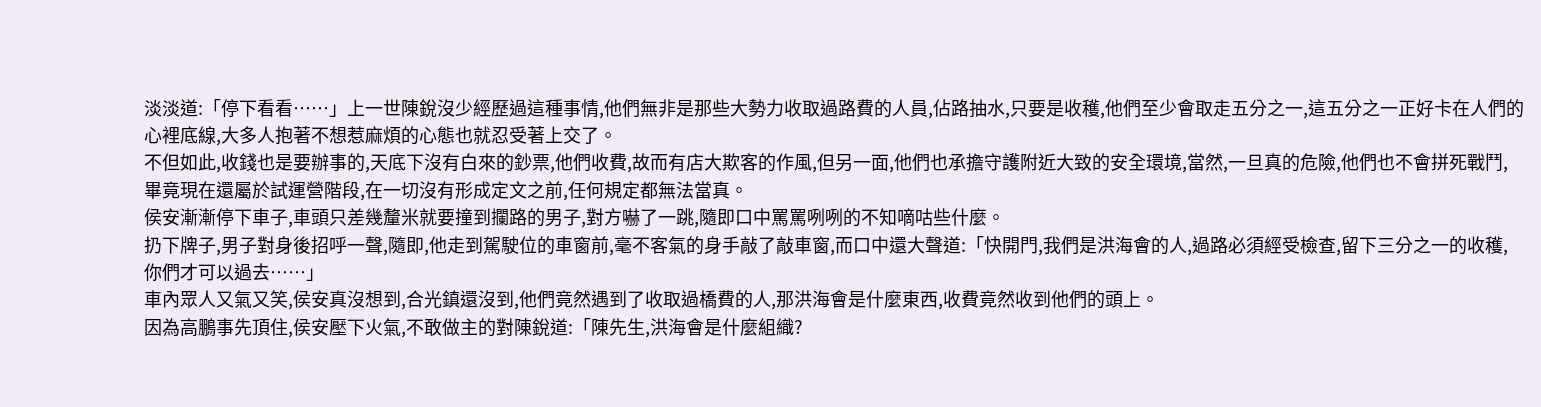淡淡道:「停下看看……」上一世陳銳沒少經歷過這種事情,他們無非是那些大勢力收取過路費的人員,佔路抽水,只要是收穫,他們至少會取走五分之一,這五分之一正好卡在人們的心裡底線,大多人抱著不想惹麻煩的心態也就忍受著上交了。
不但如此,收錢也是要辦事的,天底下沒有白來的鈔票,他們收費,故而有店大欺客的作風,但另一面,他們也承擔守護附近大致的安全環境,當然,一旦真的危險,他們也不會拼死戰鬥,畢竟現在還屬於試運營階段,在一切沒有形成定文之前,任何規定都無法當真。
侯安漸漸停下車子,車頭只差幾釐米就要撞到攔路的男子,對方嚇了一跳,隨即口中罵罵咧咧的不知嘀咕些什麼。
扔下牌子,男子對身後招呼一聲,隨即,他走到駕駛位的車窗前,毫不客氣的身手敲了敲車窗,而口中還大聲道:「快開門,我們是洪海會的人,過路必須經受檢查,留下三分之一的收穫,你們才可以過去……」
車內眾人又氣又笑,侯安真沒想到,合光鎮還沒到,他們竟然遇到了收取過橋費的人,那洪海會是什麼東西,收費竟然收到他們的頭上。
因為高鵬事先頂住,侯安壓下火氣,不敢做主的對陳銳道:「陳先生,洪海會是什麼組織?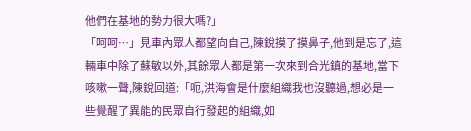他們在基地的勢力很大嗎?」
「呵呵…」見車內眾人都望向自己,陳銳摸了摸鼻子,他到是忘了,這輛車中除了蘇敏以外,其餘眾人都是第一次來到合光鎮的基地,當下咳嗽一聲,陳銳回道:「呃,洪海會是什麼組織我也沒聽過,想必是一些覺醒了異能的民眾自行發起的組織,如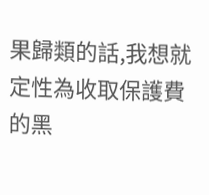果歸類的話,我想就定性為收取保護費的黑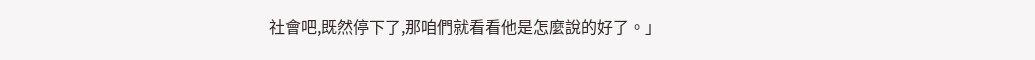社會吧,既然停下了,那咱們就看看他是怎麼說的好了。」